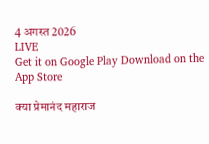4 अगस्त 2026
LIVE
Get it on Google Play Download on the App Store

क्या प्रेमानंद महाराज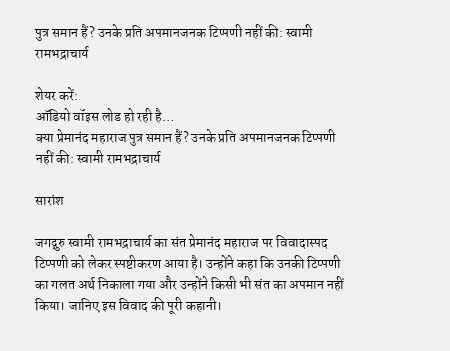पुत्र समान हैं? उनके प्रति अपमानजनक टिप्पणी नहीं की: स्वामी रामभद्राचार्य

शेयर करें:
ऑडियो वॉइस लोड हो रही है…
क्या प्रेमानंद महाराज पुत्र समान हैं? उनके प्रति अपमानजनक टिप्पणी नहीं की: स्वामी रामभद्राचार्य

सारांश

जगद्गुरु स्वामी रामभद्राचार्य का संत प्रेमानंद महाराज पर विवादास्पद टिप्पणी को लेकर स्पष्टीकरण आया है। उन्होंने कहा कि उनकी टिप्पणी का गलत अर्थ निकाला गया और उन्होंने किसी भी संत का अपमान नहीं किया। जानिए इस विवाद की पूरी कहानी।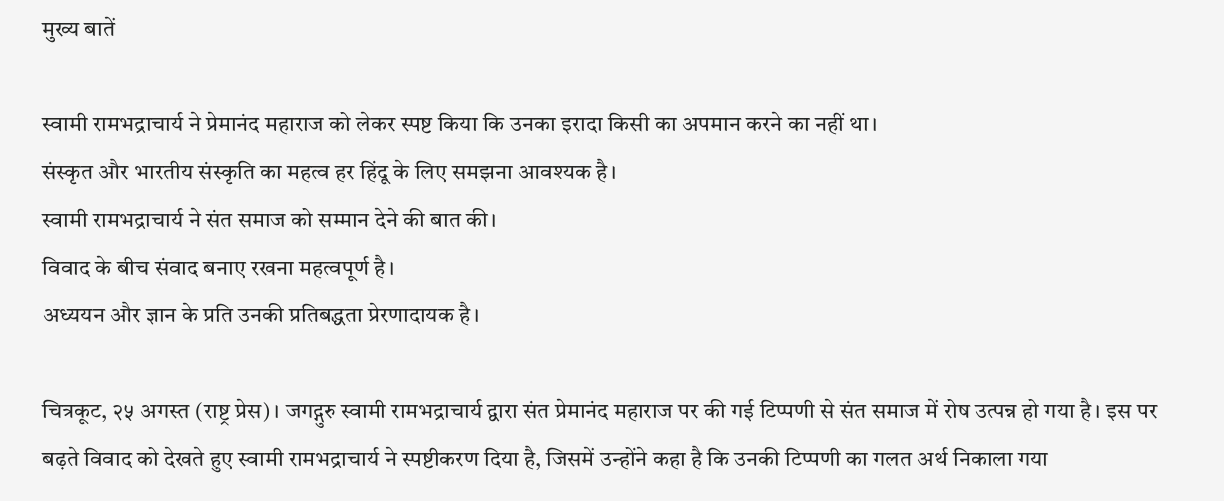मुख्य बातें

स्वामी रामभद्राचार्य ने प्रेमानंद महाराज को लेकर स्पष्ट किया कि उनका इरादा किसी का अपमान करने का नहीं था।
संस्कृत और भारतीय संस्कृति का महत्व हर हिंदू के लिए समझना आवश्यक है।
स्वामी रामभद्राचार्य ने संत समाज को सम्मान देने की बात की।
विवाद के बीच संवाद बनाए रखना महत्वपूर्ण है।
अध्ययन और ज्ञान के प्रति उनकी प्रतिबद्धता प्रेरणादायक है।

चित्रकूट, २५ अगस्त (राष्ट्र प्रेस)। जगद्गुरु स्वामी रामभद्राचार्य द्वारा संत प्रेमानंद महाराज पर की गई टिप्पणी से संत समाज में रोष उत्पन्न हो गया है। इस पर बढ़ते विवाद को देखते हुए स्वामी रामभद्राचार्य ने स्पष्टीकरण दिया है, जिसमें उन्होंने कहा है कि उनकी टिप्पणी का गलत अर्थ निकाला गया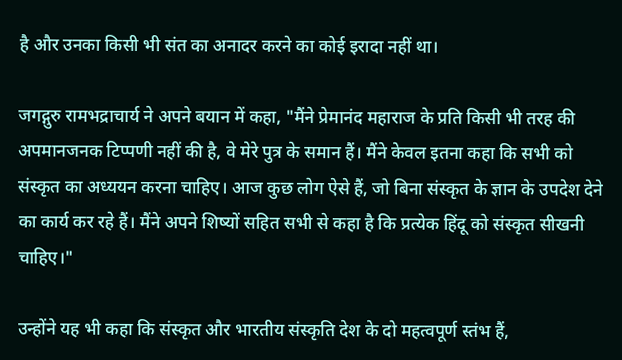है और उनका किसी भी संत का अनादर करने का कोई इरादा नहीं था।

जगद्गुरु रामभद्राचार्य ने अपने बयान में कहा, "मैंने प्रेमानंद महाराज के प्रति किसी भी तरह की अपमानजनक टिप्पणी नहीं की है, वे मेरे पुत्र के समान हैं। मैंने केवल इतना कहा कि सभी को संस्कृत का अध्ययन करना चाहिए। आज कुछ लोग ऐसे हैं, जो बिना संस्कृत के ज्ञान के उपदेश देने का कार्य कर रहे हैं। मैंने अपने शिष्यों सहित सभी से कहा है कि प्रत्येक हिंदू को संस्कृत सीखनी चाहिए।"

उन्होंने यह भी कहा कि संस्कृत और भारतीय संस्कृति देश के दो महत्वपूर्ण स्तंभ हैं,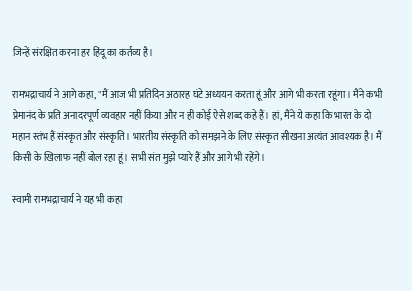जिन्हें संरक्षित करना हर हिंदू का कर्तव्य है।

रामभद्राचार्य ने आगे कहा, "मैं आज भी प्रतिदिन अठारह घंटे अध्ययन करता हूं और आगे भी करता रहूंगा। मैंने कभी प्रेमानंद के प्रति अनादरपूर्ण व्यवहार नहीं किया और न ही कोई ऐसे शब्द कहे हैं। हां, मैंने ये कहा कि भारत के दो महान स्तंभ हैं संस्कृत और संस्कृति। भारतीय संस्कृति को समझने के लिए संस्कृत सीखना अत्यंत आवश्यक है। मैं किसी के खिलाफ नहीं बोल रहा हूं। सभी संत मुझे प्यारे हैं और आगे भी रहेंगे।

स्वामी रामभद्राचार्य ने यह भी कहा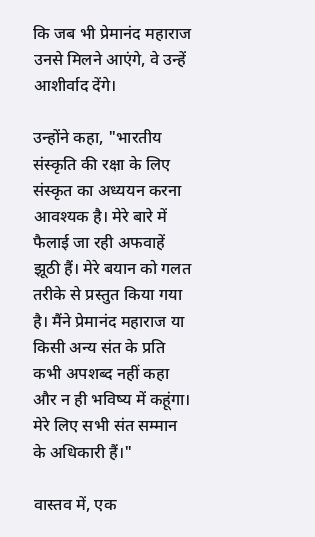कि जब भी प्रेमानंद महाराज उनसे मिलने आएंगे, वे उन्हें आशीर्वाद देंगे।

उन्होंने कहा, "भारतीय संस्कृति की रक्षा के लिए संस्कृत का अध्ययन करना आवश्यक है। मेरे बारे में फैलाई जा रही अफवाहें झूठी हैं। मेरे बयान को गलत तरीके से प्रस्तुत किया गया है। मैंने प्रेमानंद महाराज या किसी अन्य संत के प्रति कभी अपशब्द नहीं कहा और न ही भविष्य में कहूंगा। मेरे लिए सभी संत सम्मान के अधिकारी हैं।"

वास्तव में, एक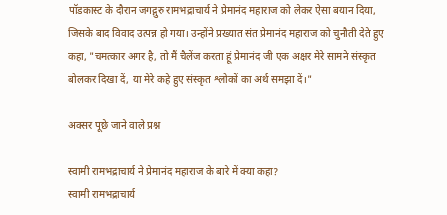पॉडकास्ट के दौरान जगद्गुरु रामभद्राचार्य ने प्रेमानंद महाराज को लेकर ऐसा बयान दिया, जिसके बाद विवाद उत्पन्न हो गया। उन्होंने प्रख्यात संत प्रेमानंद महाराज को चुनौती देते हुए कहा, "चमत्कार अगर है, तो मैं चैलेंज करता हूं प्रेमानंद जी एक अक्षर मेरे सामने संस्कृत बोलकर दिखा दें, या मेरे कहे हुए संस्कृत श्लोकों का अर्थ समझा दें।"

अक्सर पूछे जाने वाले प्रश्न

स्वामी रामभद्राचार्य ने प्रेमानंद महाराज के बारे में क्या कहा?
स्वामी रामभद्राचार्य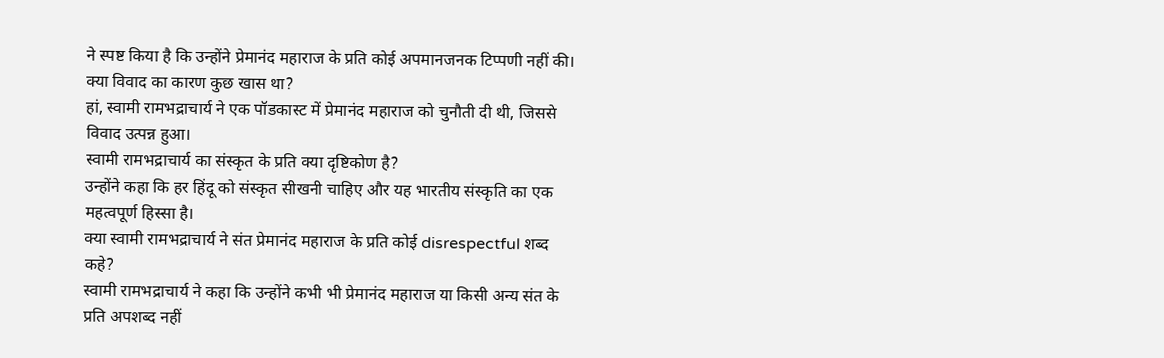ने स्पष्ट किया है कि उन्होंने प्रेमानंद महाराज के प्रति कोई अपमानजनक टिप्पणी नहीं की।
क्या विवाद का कारण कुछ खास था?
हां, स्वामी रामभद्राचार्य ने एक पॉडकास्ट में प्रेमानंद महाराज को चुनौती दी थी, जिससे विवाद उत्पन्न हुआ।
स्वामी रामभद्राचार्य का संस्कृत के प्रति क्या दृष्टिकोण है?
उन्होंने कहा कि हर हिंदू को संस्कृत सीखनी चाहिए और यह भारतीय संस्कृति का एक महत्वपूर्ण हिस्सा है।
क्या स्वामी रामभद्राचार्य ने संत प्रेमानंद महाराज के प्रति कोई disrespectful शब्द कहे?
स्वामी रामभद्राचार्य ने कहा कि उन्होंने कभी भी प्रेमानंद महाराज या किसी अन्य संत के प्रति अपशब्द नहीं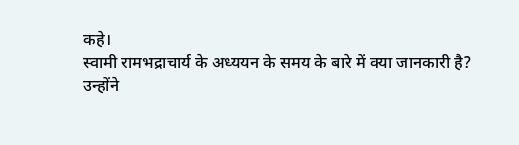कहे।
स्वामी रामभद्राचार्य के अध्ययन के समय के बारे में क्या जानकारी है?
उन्होंने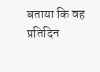बताया कि वह प्रतिदिन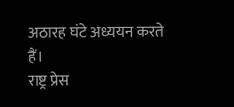अठारह घंटे अध्ययन करते हैं।
राष्ट्र प्रेस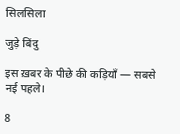सिलसिला

जुड़े बिंदु

इस ख़बर के पीछे की कड़ियाँ — सबसे नई पहले।

8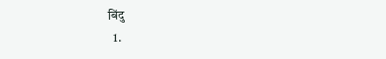बिंदु
  1.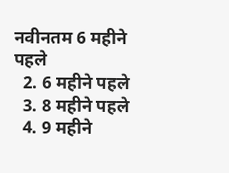नवीनतम 6 महीने पहले
  2. 6 महीने पहले
  3. 8 महीने पहले
  4. 9 महीने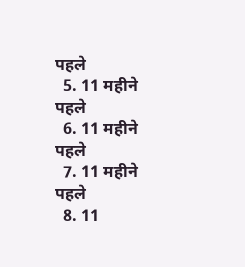पहले
  5. 11 महीने पहले
  6. 11 महीने पहले
  7. 11 महीने पहले
  8. 11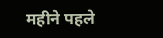महीने पहले